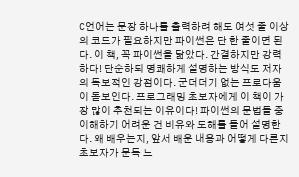C언어는 문장 하나를 출력하려 해도 여섯 줄 이상의 코드가 필요하지만 파이썬은 단 한 줄이면 된다. 이 책, 꼭 파이썬을 닮았다. 간결하지만 강력하다! 단순하되 명쾌하게 설명하는 방식도 저자의 독보적인 강점이다. 군더더기 없는 프로다움이 돋보인다. 프로그래밍 초보자에게 이 책이 가장 많이 추천되는 이유이다! 파이썬의 문법들 중 이해하기 어려운 건 비유와 도해를 들어 설명한다. 왜 배우는지, 앞서 배운 내용과 어떻게 다른지 초보자가 문득 느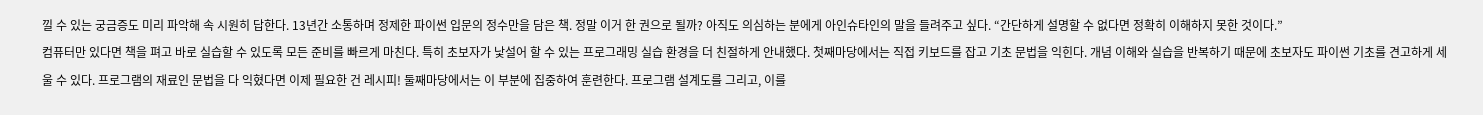낄 수 있는 궁금증도 미리 파악해 속 시원히 답한다. 13년간 소통하며 정제한 파이썬 입문의 정수만을 담은 책. 정말 이거 한 권으로 될까? 아직도 의심하는 분에게 아인슈타인의 말을 들려주고 싶다. “간단하게 설명할 수 없다면 정확히 이해하지 못한 것이다.”
컴퓨터만 있다면 책을 펴고 바로 실습할 수 있도록 모든 준비를 빠르게 마친다. 특히 초보자가 낯설어 할 수 있는 프로그래밍 실습 환경을 더 친절하게 안내했다. 첫째마당에서는 직접 키보드를 잡고 기초 문법을 익힌다. 개념 이해와 실습을 반복하기 때문에 초보자도 파이썬 기초를 견고하게 세울 수 있다. 프로그램의 재료인 문법을 다 익혔다면 이제 필요한 건 레시피! 둘째마당에서는 이 부분에 집중하여 훈련한다. 프로그램 설계도를 그리고, 이를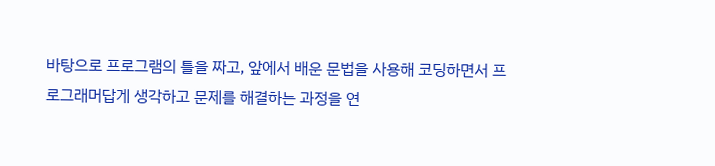바탕으로 프로그램의 틀을 짜고, 앞에서 배운 문법을 사용해 코딩하면서 프로그래머답게 생각하고 문제를 해결하는 과정을 연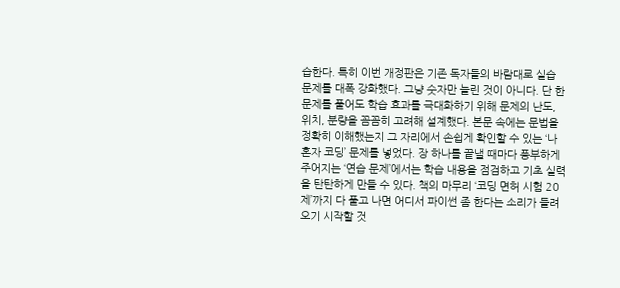습한다. 특히 이번 개정판은 기존 독자들의 바람대로 실습 문제를 대폭 강화했다. 그냥 숫자만 늘린 것이 아니다. 단 한 문제를 풀어도 학습 효과를 극대화하기 위해 문제의 난도, 위치, 분량을 꼼꼼히 고려해 설계했다. 본문 속에는 문법을 정확히 이해했는지 그 자리에서 손쉽게 확인할 수 있는 ‘나 혼자 코딩’ 문제를 넣었다. 장 하나를 끝낼 때마다 풍부하게 주어지는 ‘연습 문제’에서는 학습 내용을 점검하고 기초 실력을 탄탄하게 만들 수 있다. 책의 마무리 ‘코딩 면허 시험 20제’까지 다 풀고 나면 어디서 파이썬 좀 한다는 소리가 들려오기 시작할 것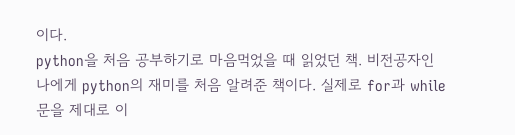이다.
python을 처음 공부하기로 마음먹었을 때 읽었던 책. 비전공자인 나에게 python의 재미를 처음 알려준 책이다. 실제로 for과 while문을 제대로 이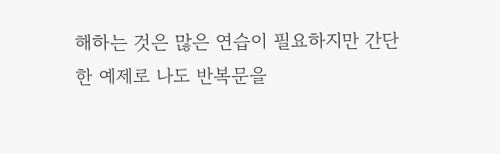해하는 것은 많은 연습이 필요하지만 간단한 예제로 나도 반복문을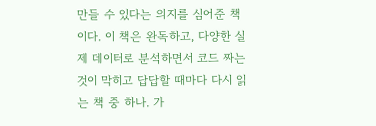만들 수 있다는 의지를 심어준 책이다. 이 책은 완독하고, 다양한 실제 데이터로 분석하면서 코드 짜는 것이 막히고 답답할 때마다 다시 읽는 책 중 하나. 가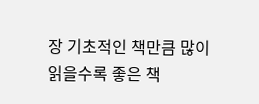장 기초적인 책만큼 많이 읽을수록 좋은 책